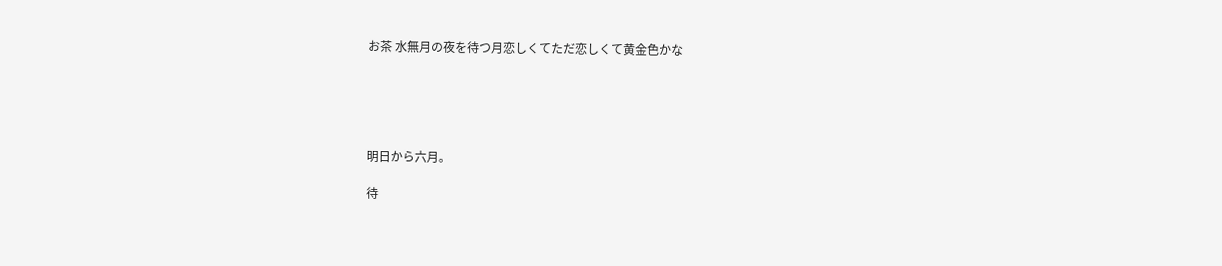お茶 水無月の夜を待つ月恋しくてただ恋しくて黄金色かな





明日から六月。

待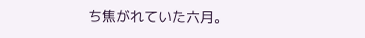ち焦がれていた六月。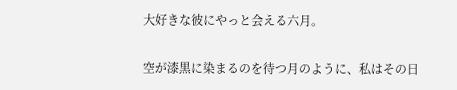大好きな彼にやっと会える六月。

空が漆黒に染まるのを待つ月のように、私はその日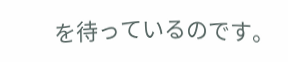を待っているのです。